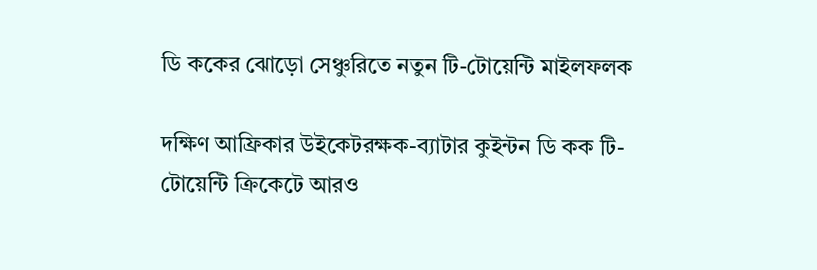ডি ককের ঝোড়ো সেঞ্চুরিতে নতুন টি-টোয়েন্টি মাইলফলক

দক্ষিণ আফ্রিকার উইকেটরক্ষক-ব্যাটার কুইন্টন ডি কক টি-টোয়েন্টি ক্রিকেটে আরও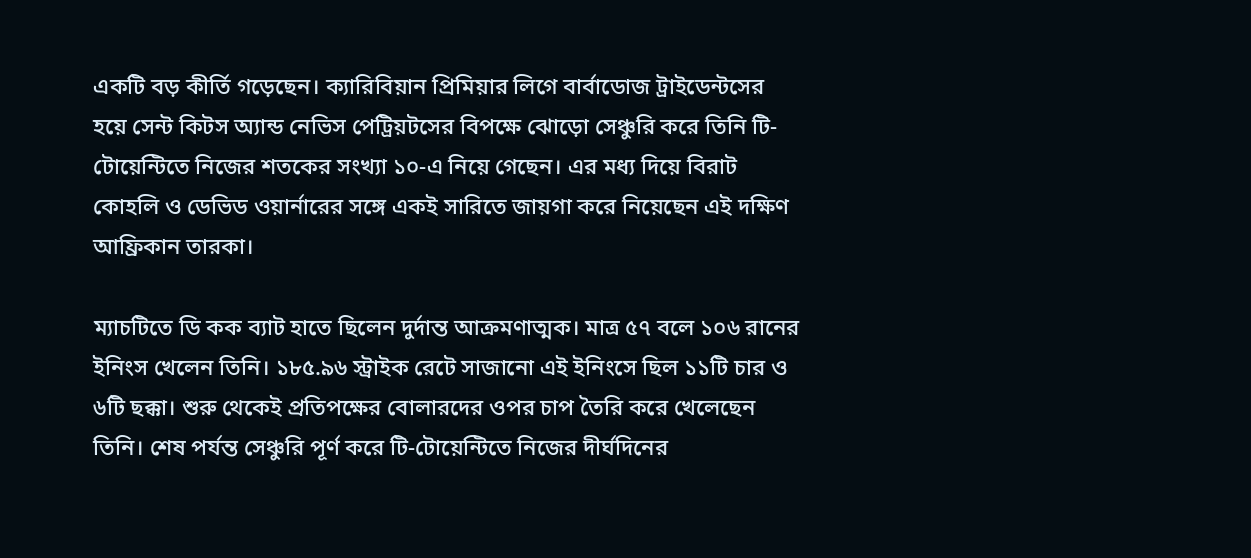একটি বড় কীর্তি গড়েছেন। ক্যারিবিয়ান প্রিমিয়ার লিগে বার্বাডোজ ট্রাইডেন্টসের হয়ে সেন্ট কিটস অ্যান্ড নেভিস পেট্রিয়টসের বিপক্ষে ঝোড়ো সেঞ্চুরি করে তিনি টি-টোয়েন্টিতে নিজের শতকের সংখ্যা ১০-এ নিয়ে গেছেন। এর মধ্য দিয়ে বিরাট কোহলি ও ডেভিড ওয়ার্নারের সঙ্গে একই সারিতে জায়গা করে নিয়েছেন এই দক্ষিণ আফ্রিকান তারকা।

ম্যাচটিতে ডি কক ব্যাট হাতে ছিলেন দুর্দান্ত আক্রমণাত্মক। মাত্র ৫৭ বলে ১০৬ রানের ইনিংস খেলেন তিনি। ১৮৫.৯৬ স্ট্রাইক রেটে সাজানো এই ইনিংসে ছিল ১১টি চার ও ৬টি ছক্কা। শুরু থেকেই প্রতিপক্ষের বোলারদের ওপর চাপ তৈরি করে খেলেছেন তিনি। শেষ পর্যন্ত সেঞ্চুরি পূর্ণ করে টি-টোয়েন্টিতে নিজের দীর্ঘদিনের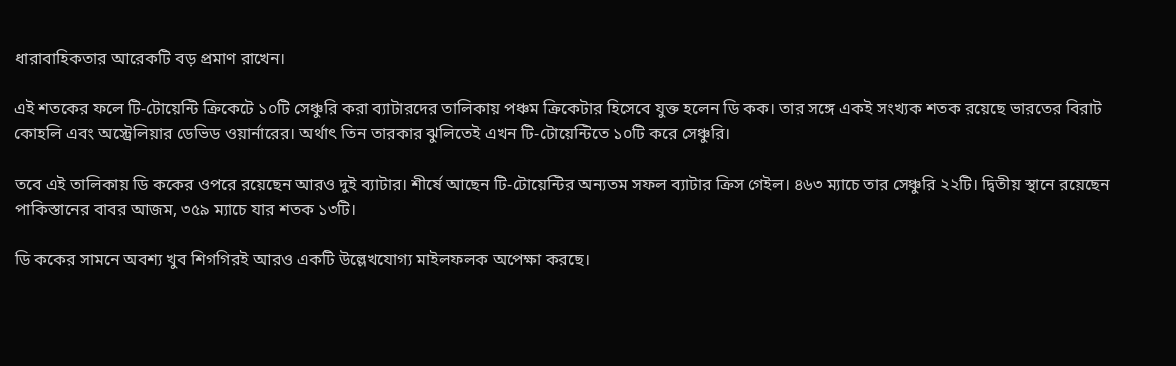ধারাবাহিকতার আরেকটি বড় প্রমাণ রাখেন।

এই শতকের ফলে টি-টোয়েন্টি ক্রিকেটে ১০টি সেঞ্চুরি করা ব্যাটারদের তালিকায় পঞ্চম ক্রিকেটার হিসেবে যুক্ত হলেন ডি কক। তার সঙ্গে একই সংখ্যক শতক রয়েছে ভারতের বিরাট কোহলি এবং অস্ট্রেলিয়ার ডেভিড ওয়ার্নারের। অর্থাৎ তিন তারকার ঝুলিতেই এখন টি-টোয়েন্টিতে ১০টি করে সেঞ্চুরি।

তবে এই তালিকায় ডি ককের ওপরে রয়েছেন আরও দুই ব্যাটার। শীর্ষে আছেন টি-টোয়েন্টির অন্যতম সফল ব্যাটার ক্রিস গেইল। ৪৬৩ ম্যাচে তার সেঞ্চুরি ২২টি। দ্বিতীয় স্থানে রয়েছেন পাকিস্তানের বাবর আজম, ৩৫৯ ম্যাচে যার শতক ১৩টি।

ডি ককের সামনে অবশ্য খুব শিগগিরই আরও একটি উল্লেখযোগ্য মাইলফলক অপেক্ষা করছে।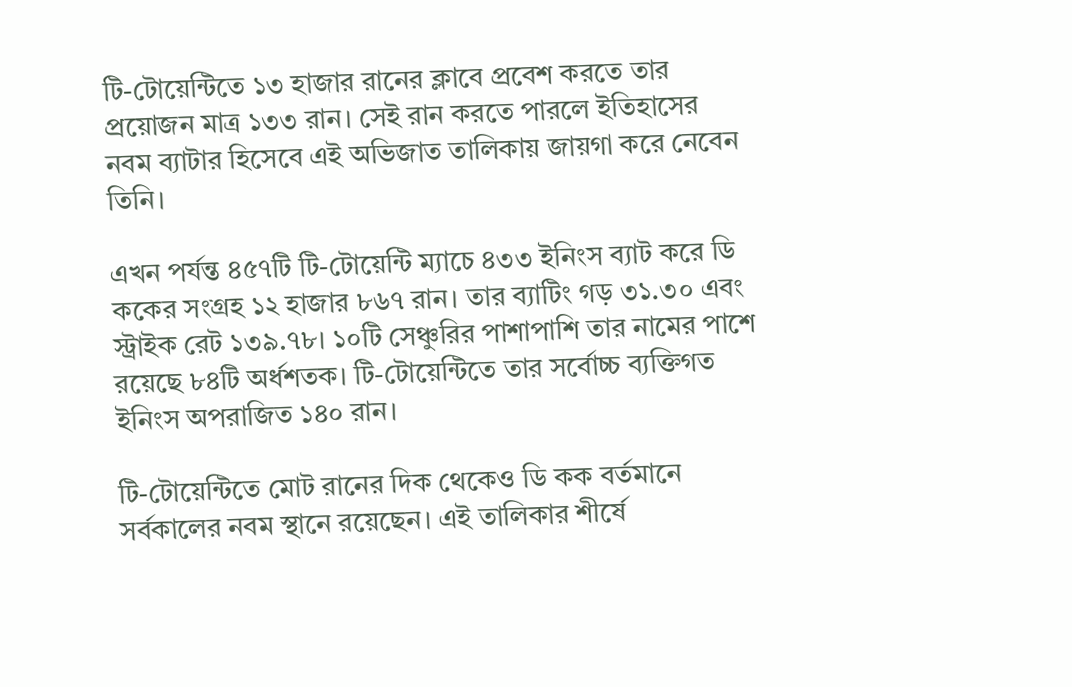টি-টোয়েন্টিতে ১৩ হাজার রানের ক্লাবে প্রবেশ করতে তার প্রয়োজন মাত্র ১৩৩ রান। সেই রান করতে পারলে ইতিহাসের নবম ব্যাটার হিসেবে এই অভিজাত তালিকায় জায়গা করে নেবেন তিনি।

এখন পর্যন্ত ৪৫৭টি টি-টোয়েন্টি ম্যাচে ৪৩৩ ইনিংস ব্যাট করে ডি ককের সংগ্রহ ১২ হাজার ৮৬৭ রান। তার ব্যাটিং গড় ৩১.৩০ এবং স্ট্রাইক রেট ১৩৯.৭৮। ১০টি সেঞ্চুরির পাশাপাশি তার নামের পাশে রয়েছে ৮৪টি অর্ধশতক। টি-টোয়েন্টিতে তার সর্বোচ্চ ব্যক্তিগত ইনিংস অপরাজিত ১৪০ রান।

টি-টোয়েন্টিতে মোট রানের দিক থেকেও ডি কক বর্তমানে সর্বকালের নবম স্থানে রয়েছেন। এই তালিকার শীর্ষে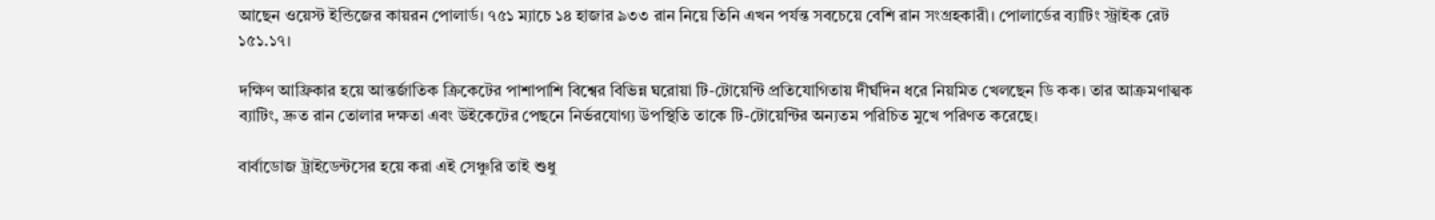আছেন ওয়েস্ট ইন্ডিজের কায়রন পোলার্ড। ৭৫১ ম্যাচে ১৪ হাজার ৯৩৩ রান নিয়ে তিনি এখন পর্যন্ত সবচেয়ে বেশি রান সংগ্রহকারী। পোলার্ডের ব্যাটিং স্ট্রাইক রেট ১৫১.১৭।

দক্ষিণ আফ্রিকার হয়ে আন্তর্জাতিক ক্রিকেটের পাশাপাশি বিশ্বের বিভিন্ন ঘরোয়া টি-টোয়েন্টি প্রতিযোগিতায় দীর্ঘদিন ধরে নিয়মিত খেলছেন ডি কক। তার আক্রমণাত্মক ব্যাটিং, দ্রুত রান তোলার দক্ষতা এবং উইকেটের পেছনে নির্ভরযোগ্য উপস্থিতি তাকে টি-টোয়েন্টির অন্যতম পরিচিত মুখে পরিণত করেছে।

বার্বাডোজ ট্রাইডেন্টসের হয়ে করা এই সেঞ্চুরি তাই শুধু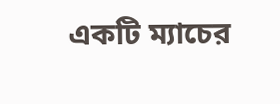একটি ম্যাচের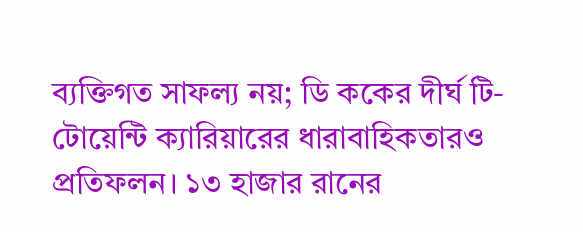ব্যক্তিগত সাফল্য নয়; ডি ককের দীর্ঘ টি-টোয়েন্টি ক্যারিয়ারের ধারাবাহিকতারও প্রতিফলন। ১৩ হাজার রানের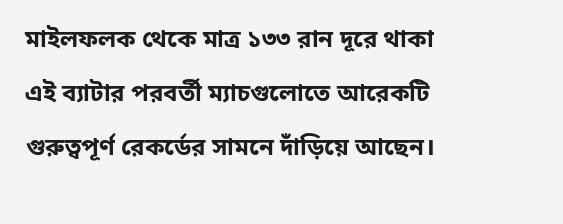মাইলফলক থেকে মাত্র ১৩৩ রান দূরে থাকা এই ব্যাটার পরবর্তী ম্যাচগুলোতে আরেকটি গুরুত্বপূর্ণ রেকর্ডের সামনে দাঁড়িয়ে আছেন।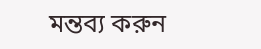মন্তব্য করুন